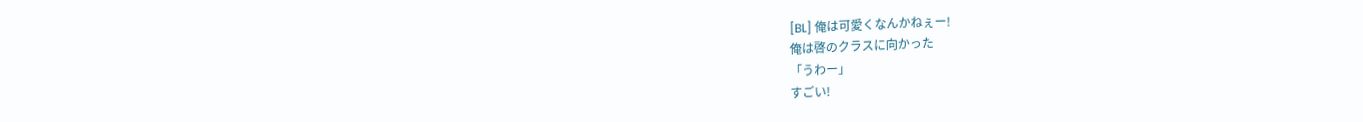[BL] 俺は可愛くなんかねぇー!
俺は啓のクラスに向かった
「うわー」
すごい!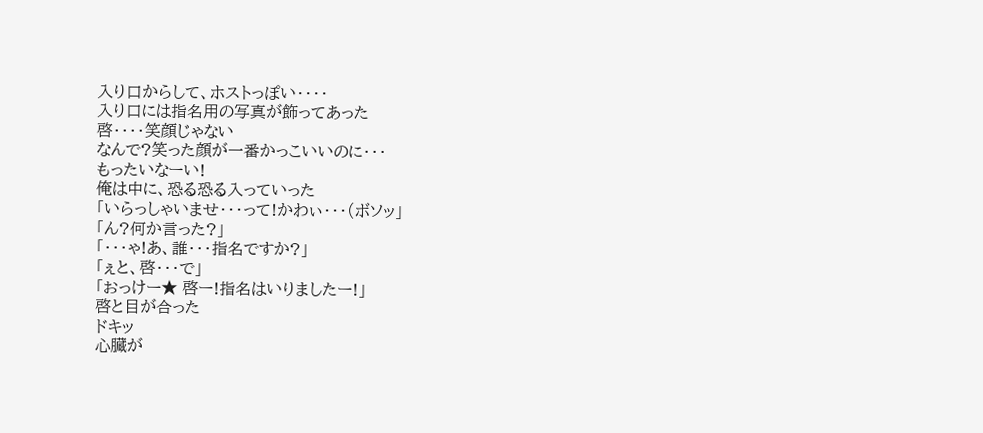入り口からして、ホストっぽい・・・・
入り口には指名用の写真が飾ってあった
啓・・・・笑顔じゃない
なんで?笑った顔が一番かっこいいのに・・・
もったいなーい!
俺は中に、恐る恐る入っていった
「いらっしゃいませ・・・って!かわぃ・・・(ボソッ」
「ん?何か言った?」
「・・・ゃ!あ、誰・・・指名ですか?」
「ぇと、啓・・・で」
「おっけー★ 啓ー!指名はいりましたー!」
啓と目が合った
ドキッ
心臓が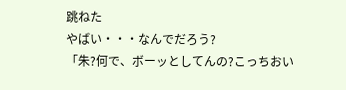跳ねた
やばい・・・なんでだろう?
「朱?何で、ボーッとしてんの?こっちおい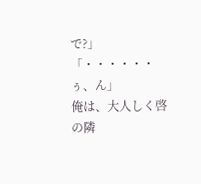で?」
「・・・・・・ぅ、ん」
俺は、大人しく啓の隣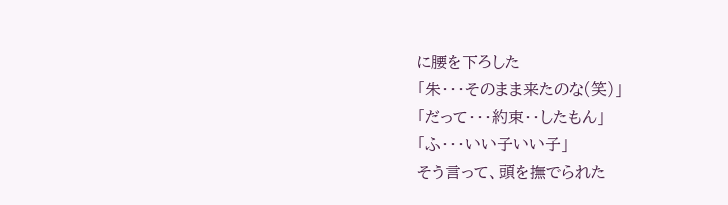に腰を下ろした
「朱・・・そのまま来たのな(笑)」
「だって・・・約束・・したもん」
「ふ・・・いい子いい子」
そう言って、頭を撫でられた